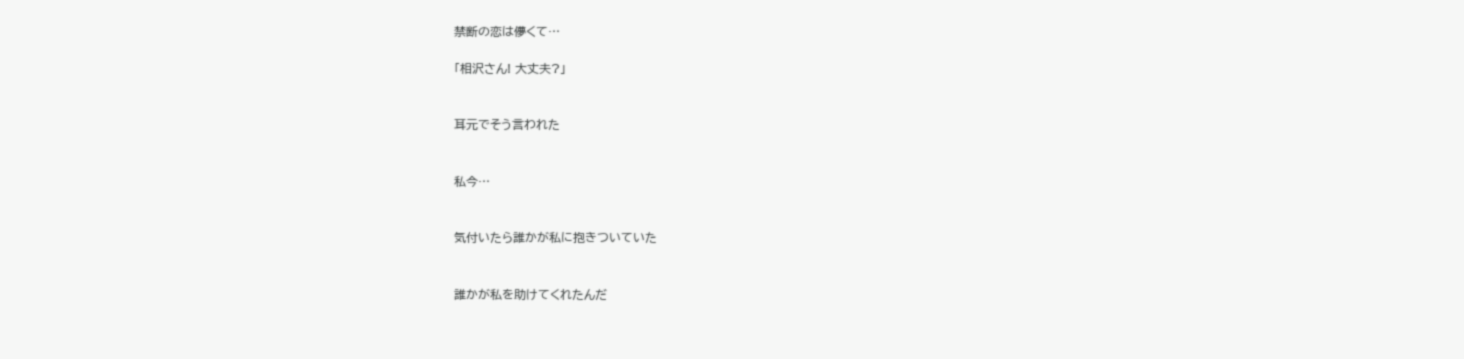禁断の恋は儚くて…

「相沢さん! 大丈夫?」


耳元でそう言われた


私今…


気付いたら誰かが私に抱きついていた


誰かが私を助けてくれたんだ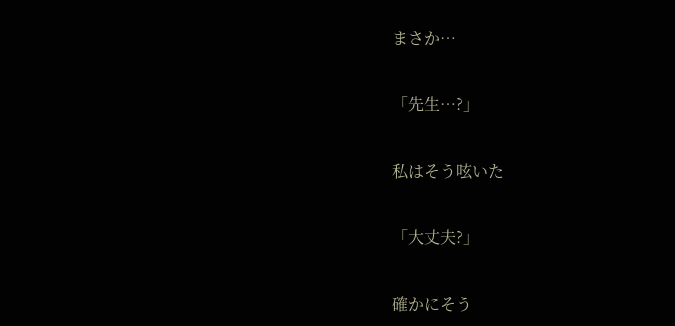まさか…


「先生…?」


私はそう呟いた


「大丈夫?」


確かにそう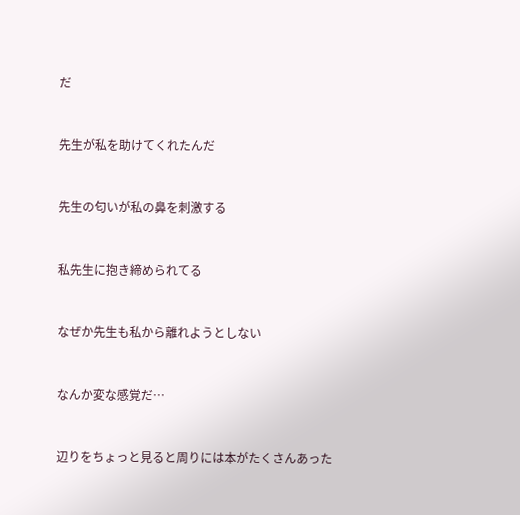だ


先生が私を助けてくれたんだ


先生の匂いが私の鼻を刺激する


私先生に抱き締められてる


なぜか先生も私から離れようとしない


なんか変な感覚だ…


辺りをちょっと見ると周りには本がたくさんあった